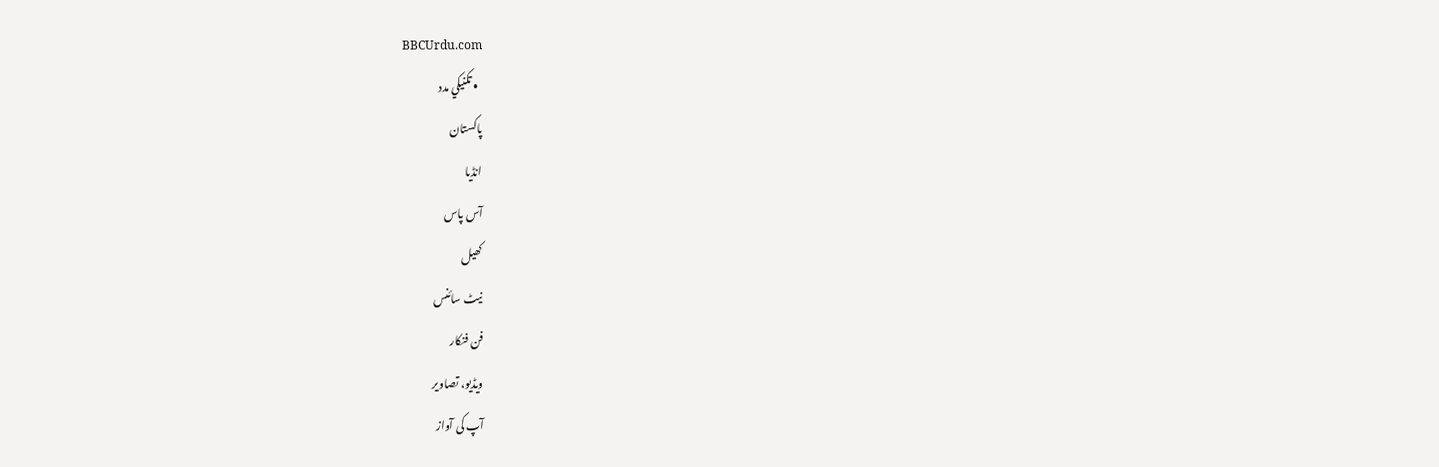BBCUrdu.com
  • تکنيکي مدد
پاکستان
انڈیا
آس پاس
کھیل
نیٹ سائنس
فن فنکار
ویڈیو، تصاویر
آپ کی آواز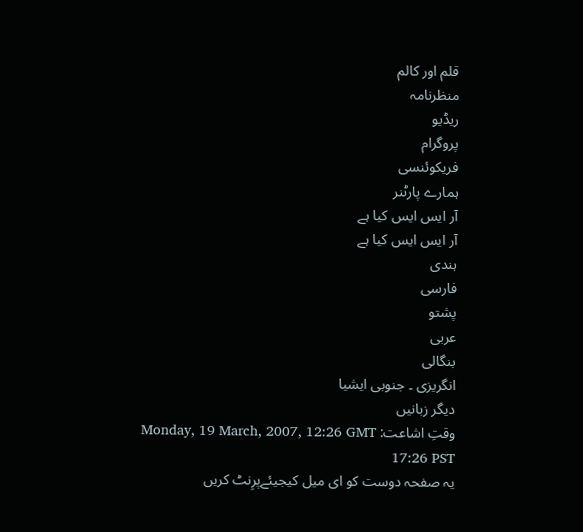قلم اور کالم
منظرنامہ
ریڈیو
پروگرام
فریکوئنسی
ہمارے پارٹنر
آر ایس ایس کیا ہے
آر ایس ایس کیا ہے
ہندی
فارسی
پشتو
عربی
بنگالی
انگریزی ۔ جنوبی ایشیا
دیگر زبانیں
وقتِ اشاعت: Monday, 19 March, 2007, 12:26 GMT 17:26 PST
یہ صفحہ دوست کو ای میل کیجیئےپرِنٹ کریں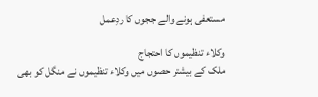مستعفی ہونے والے ججوں کا ردِعمل

وکلاء تنظیموں کا احتجاج
ملک کے بیشتر حصوں میں وکلاء تنظیموں نے منگل کو بھی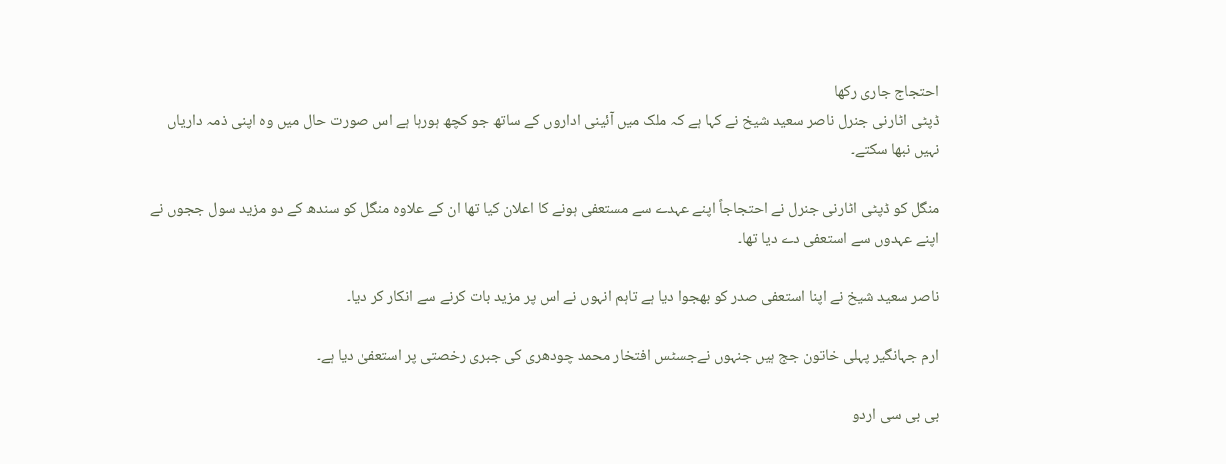احتجاج جاری رکھا
ڈپٹی اٹارنی جنرل ناصر سعید شیخ نے کہا ہے کہ ملک میں آئینی اداروں کے ساتھ جو کچھ ہورہا ہے اس صورت حال میں وہ اپنی ذمہ داریاں نہیں نبھا سکتے۔

منگل کو ڈپٹی اٹارنی جنرل نے احتجاجاً اپنے عہدے سے مستعفی ہونے کا اعلان کیا تھا ان کے علاوہ منگل کو سندھ کے دو مزید سول ججوں نے اپنے عہدوں سے استعفی دے دیا تھا۔

ناصر سعید شیخ نے اپنا استعفی صدر کو بھجوا دیا ہے تاہم انہوں نے اس پر مزید بات کرنے سے انکار کر دیا۔

ارم جہانگیر پہلی خاتون جج ہیں جنہوں نےجسٹس افتخار محمد چودھری کی جبری رخصتی پر استعفیٰ دیا ہے۔

بی بی سی اردو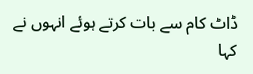ڈاٹ کام سے بات کرتے ہوئے انہوں نے کہا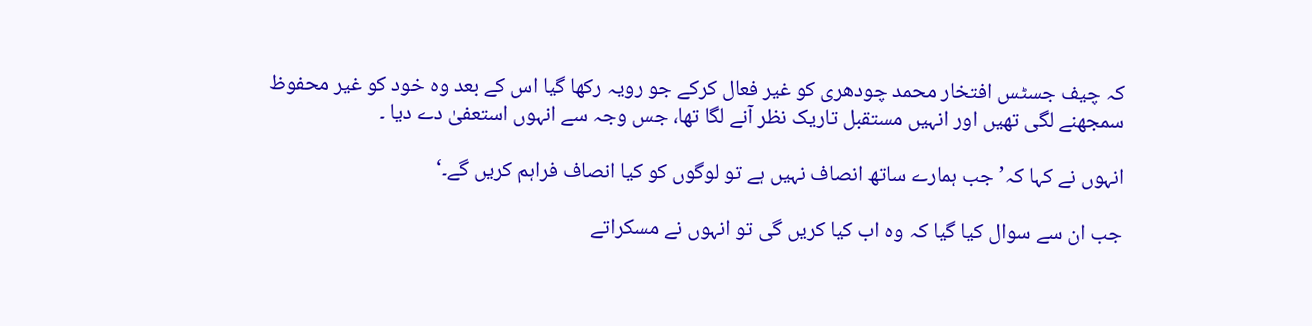کہ چیف جسٹس افتخار محمد چودھری کو غیر فعال کرکے جو رویہ رکھا گیا اس کے بعد وہ خود کو غیر محفوظ سمجھنے لگی تھیں اور انہیں مستقبل تاریک نظر آنے لگا تھا، جس وجہ سے انہوں استعفیٰ دے دیا ۔

انہوں نے کہا کہ’جب ہمارے ساتھ انصاف نہیں ہے تو لوگوں کو کیا انصاف فراہم کریں گے۔‘

جب ان سے سوال کیا گیا کہ وہ اب کیا کریں گی تو انہوں نے مسکراتے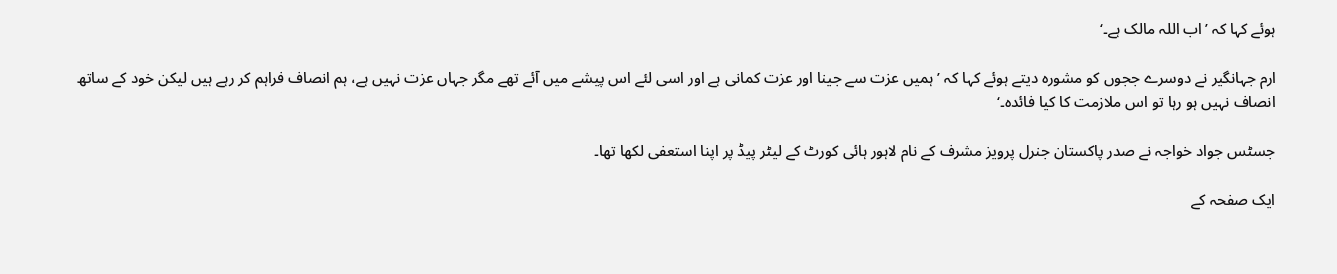ہوئے کہا کہ ’اب اللہ مالک ہے۔‘

ارم جہانگیر نے دوسرے ججوں کو مشورہ دیتے ہوئے کہا کہ ’ہمیں عزت سے جینا اور عزت کمانی ہے اور اسی لئے اس پیشے میں آئے تھے مگر جہاں عزت نہیں ہے، ہم انصاف فراہم کر رہے ہیں لیکن خود کے ساتھ انصاف نہیں ہو رہا تو اس ملازمت کا کیا فائدہ۔‘

جسٹس جواد خواجہ نے صدر پاکستان جنرل پرویز مشرف کے نام لاہور ہائی کورٹ کے لیٹر پیڈ پر اپنا استعفی لکھا تھا۔

ایک صفحہ کے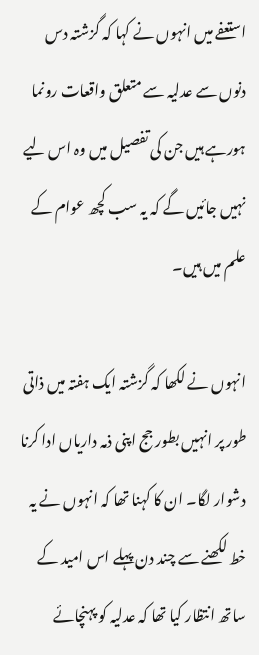استعفے میں انہوں نے کہا کہ گزشتہ دس دنوں سے عدلیہ سے متعلق واقعات رونما ہورہے ہیں جن کی تفصیل میں وہ اس لیے نہیں جائیں گے کہ یہ سب کچھ عوام کے علم میں ہیں۔

انہوں نے لکھا کہ گزشتہ ایک ہفتہ میں ذاتی طور پر انہیں بطور جج اپنی ذمہ داریاں ادا کرنا دشوار لگا۔ ان کا کہنا تھا کہ انہوں نے یہ خط لکھنے سے چند دن پہلے اس امید کے ساتھ انتظار کیا تھا کہ عدلیہ کو پہنچائے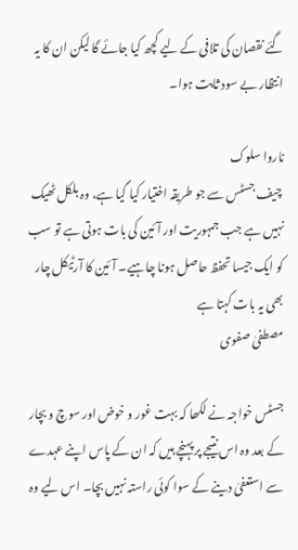گئے نقصان کی تلافی کے لیے کچھ کیا جائے گا لیکن ان کا یہ انتظار بے سود ثابت ہوا۔

ناروا سلوک
 چیف جسٹس سے جو طریقہ اختیار کیا گیا ہے، وہ بلکل ٹھیک نہیں ہے جب جمہوریت اور آئین کی بات ہوتی ہے تو سب کو ایک جیسا تحفظ حاصل ہونا چاہیے۔ آئین کا آرٹیکل چار بھی یہ بات کہتا ہے
مصطفیٰ صفوی

جسٹس خواجہ نے لکھا کہ بہت غور و خوض اور سوچ و بچار کے بعد وہ اس نتیجے پر پہنچے ہیں کہ ان کے پاس اپنے عہدے سے استعفیٰ دینے کے سوا کوئی راستہ نہیں بچا۔ اس لیے وہ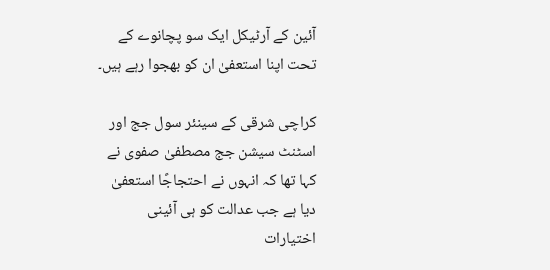آئین کے آرٹیکل ایک سو پچانوے کے تحت اپنا استعفیٰ ان کو بھجوا رہے ہیں۔

کراچی شرقی کے سینئر سول جج اور اسٹنٹ سیشن جج مصطفیٰ صفوی نے کہا تھا کہ انہوں نے احتجاجًا استعفیٰ دیا ہے جب عدالت کو ہی آئینی اختیارات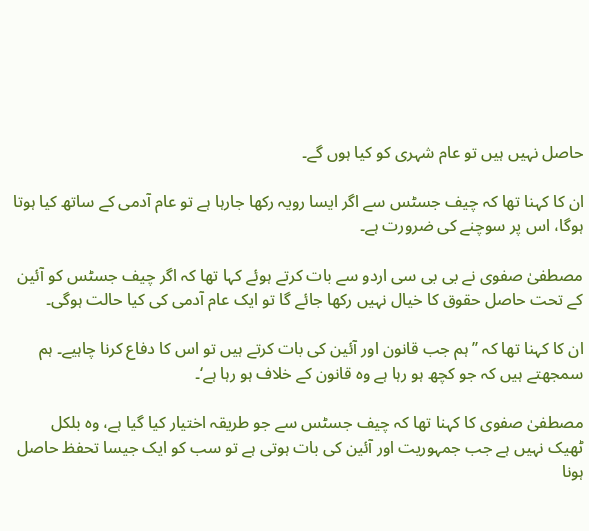حاصل نہیں ہیں تو عام شہری کو کیا ہوں گے۔

ان کا کہنا تھا کہ چیف جسٹس سے اگر ایسا رویہ رکھا جارہا ہے تو عام آدمی کے ساتھ کیا ہوتا ہوگا، اس پر سوچنے کی ضرورت ہے۔

مصطفیٰ صفوی نے بی بی سی اردو سے بات کرتے ہوئے کہا تھا کہ اگر چیف جسٹس کو آئین کے تحت حاصل حقوق کا خیال نہیں رکھا جائے گا تو ایک عام آدمی کی کیا حالت ہوگی۔

ان کا کہنا تھا کہ ’’ہم جب قانون اور آئین کی بات کرتے ہیں تو اس کا دفاع کرنا چاہیے۔ ہم سمجھتے ہیں کہ جو کچھ ہو رہا ہے وہ قانون کے خلاف ہو رہا ہے‘۔

مصطفیٰ صفوی کا کہنا تھا کہ چیف جسٹس سے جو طریقہ اختیار کیا گیا ہے، وہ بلکل ٹھیک نہیں ہے جب جمہوریت اور آئین کی بات ہوتی ہے تو سب کو ایک جیسا تحفظ حاصل ہونا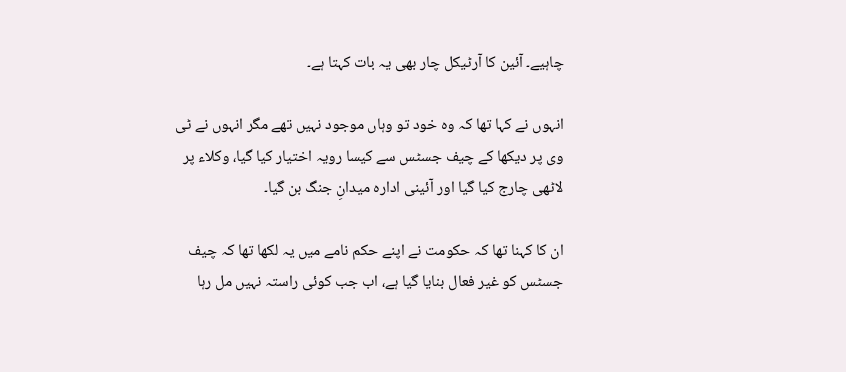چاہیے۔ آئین کا آرٹیکل چار بھی یہ بات کہتا ہے۔

انہوں نے کہا تھا کہ وہ خود تو وہاں موجود نہیں تھے مگر انہوں نے ٹی وی پر دیکھا کے چیف جسٹس سے کیسا رویہ اختیار کیا گیا، وکلاء پر لاٹھی چارج کیا گیا اور آئینی ادارہ میدانِ جنگ بن گیا۔

ان کا کہنا تھا کہ حکومت نے اپنے حکم نامے میں یہ لکھا تھا کہ چیف جسٹس کو غیر فعال بنایا گیا ہے، اب جب کوئی راستہ نہیں مل رہا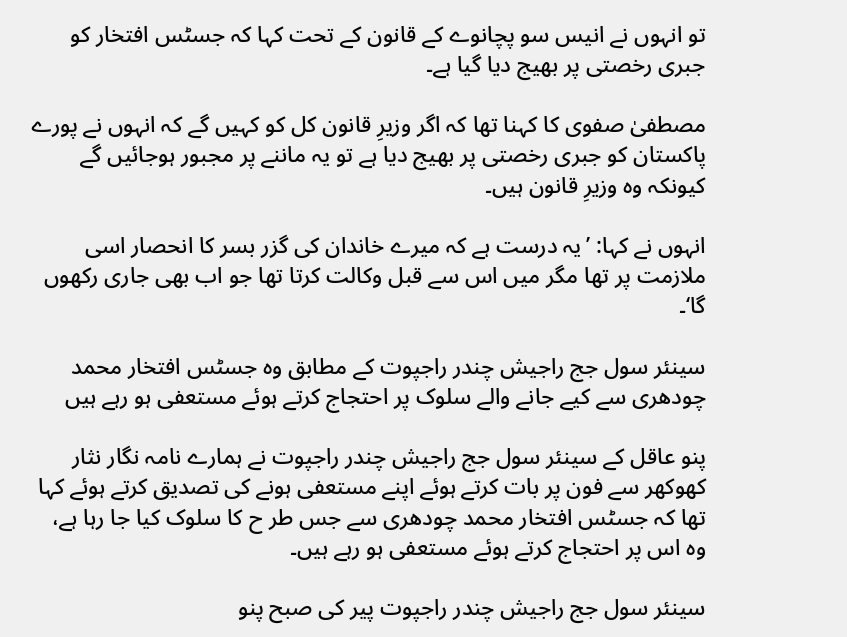تو انہوں نے انیس سو پچانوے کے قانون کے تحت کہا کہ جسٹس افتخار کو جبری رخصتی پر بھیج دیا گیا ہے۔

مصطفیٰ صفوی کا کہنا تھا کہ اگر وزیرِ قانون کل کو کہیں گے کہ انہوں نے پورے پاکستان کو جبری رخصتی پر بھیج دیا ہے تو یہ ماننے پر مجبور ہوجائیں گے کیونکہ وہ وزیرِ قانون ہیں۔

انہوں نے کہا: ’یہ درست ہے کہ میرے خاندان کی گزر بسر کا انحصار اسی ملازمت پر تھا مگر میں اس سے قبل وکالت کرتا تھا جو اب بھی جاری رکھوں گا‘۔

سینئر سول جج راجیش چندر راجپوت کے مطابق وہ جسٹس افتخار محمد چودھری سے کیے جانے والے سلوک پر احتجاج کرتے ہوئے مستعفی ہو رہے ہیں

پنو عاقل کے سینئر سول جج راجیش چندر راجپوت نے ہمارے نامہ نگار نثار کھوکھر سے فون پر بات کرتے ہوئے اپنے مستعفی ہونے کی تصدیق کرتے ہوئے کہا تھا کہ جسٹس افتخار محمد چودھری سے جس طر ح کا سلوک کیا جا رہا ہے، وہ اس پر احتجاج کرتے ہوئے مستعفی ہو رہے ہیں۔

سینئر سول جج راجیش چندر راجپوت پیر کی صبح پنو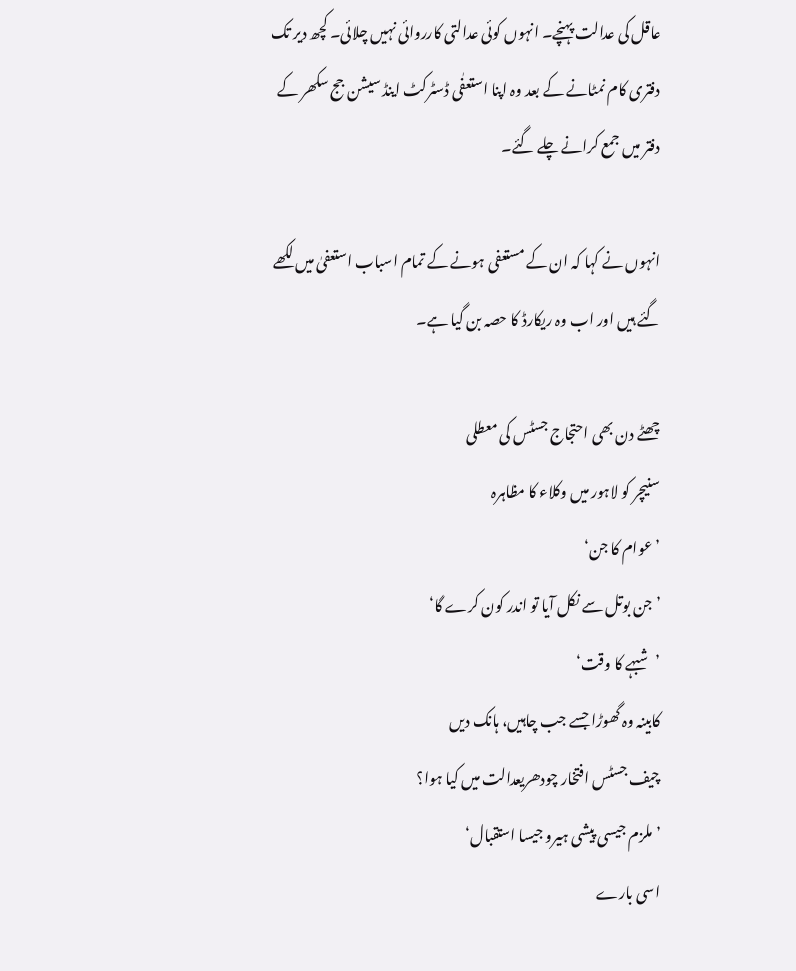عاقل کی عدالت پہنچے۔ انہوں کوئی عدالتی کارروائی نہیں چلائی۔ کچھ دیر تک دفتری کام نمٹانے کے بعد وہ اپنا استعفٰی ڈسٹرکٹ اینڈ سیشن جج سکھر کے دفتر میں جمع کرانے چلے گئے۔

انہوں نے کہا کہ ان کے مستعفی ہونے کے تمام اسباب استعفیٰ میں لکھے گئے ہیں اور اب وہ ریکارڈ کا حصہ بن گیا ہے۔

چھٹے دن بھی احتجاج جسٹس کی معطلی
سنیچر کو لاہور میں وکلاء کا مظاہرہ
’عوام کا جن‘
’جن بوتل سے نکل آیا تو اندر کون کرے گا‘
’شبہے کا وقت‘
کابینہ وہ گھوڑا جسے جب چاہیں، ہانک دیں
چیف جسٹس افتخار چودھریعدالت میں کیا ہوا؟
’ملزم جیسی پیشی ہیرو جیسا استقبال‘
اسی بارے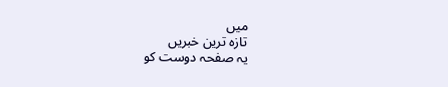میں
تازہ ترین خبریں
یہ صفحہ دوست کو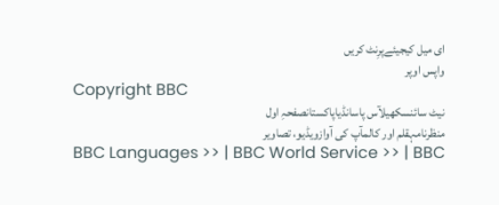ای میل کیجیئےپرِنٹ کریں
واپس اوپر
Copyright BBC
نیٹ سائنسکھیلآس پاسانڈیاپاکستانصفحہِ اول
منظرنامہقلم اور کالمآپ کی آوازویڈیو، تصاویر
BBC Languages >> | BBC World Service >> | BBC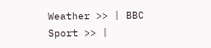Weather >> | BBC Sport >> |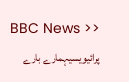BBC News >>
پرائیویسیہمارے بارے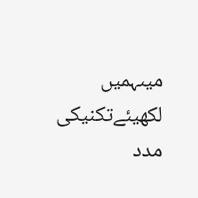میںہمیں لکھیئےتکنیکی مدد